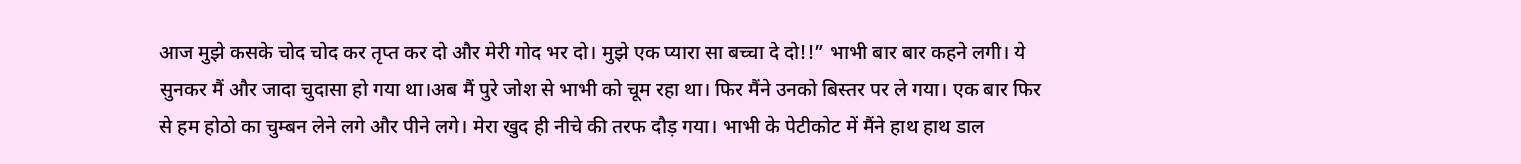आज मुझे कसके चोद चोद कर तृप्त कर दो और मेरी गोद भर दो। मुझे एक प्यारा सा बच्चा दे दो!!” भाभी बार बार कहने लगी। ये सुनकर मैं और जादा चुदासा हो गया था।अब मैं पुरे जोश से भाभी को चूम रहा था। फिर मैंने उनको बिस्तर पर ले गया। एक बार फिर से हम होठो का चुम्बन लेने लगे और पीने लगे। मेरा खुद ही नीचे की तरफ दौड़ गया। भाभी के पेटीकोट में मैंने हाथ हाथ डाल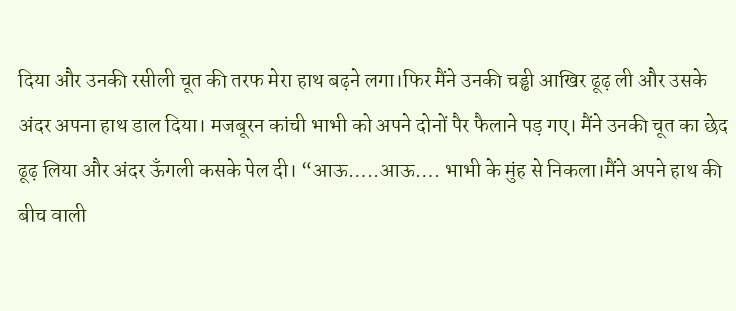दिया और उनकी रसीली चूत की तरफ मेरा हाथ बढ़ने लगा।फिर मैंने उनकी चड्ढी आखिर ढूढ़ ली और उसके अंदर अपना हाथ डाल दिया। मजबूरन कांची भाभी को अपने दोनों पैर फैलाने पड़ गए। मैंने उनकी चूत का छेद ढूढ़ लिया और अंदर ऊँगली कसके पेल दी। “आऊ…..आऊ…. भाभी के मुंह से निकला।मैंने अपने हाथ की बीच वाली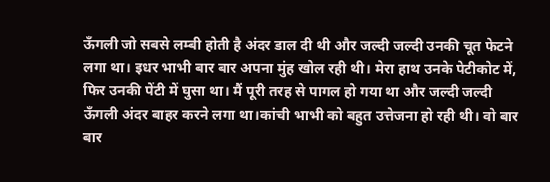ऊँगली जो सबसे लम्बी होती है अंदर डाल दी थी और जल्दी जल्दी उनकी चूत फेटने लगा था। इधर भाभी बार बार अपना मुंह खोल रही थी। मेरा हाथ उनके पेटीकोट में, फिर उनकी पेंटी में घुसा था। मैं पूरी तरह से पागल हो गया था और जल्दी जल्दी ऊँगली अंदर बाहर करने लगा था।कांची भाभी को बहुत उत्तेजना हो रही थी। वो बार बार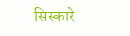सिस्कारे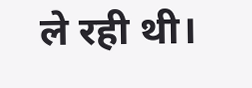ले रही थी।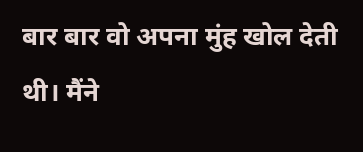बार बार वो अपना मुंह खोल देती थी। मैंने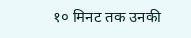१० मिनट तक उनकी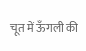चूत में ऊँगली की